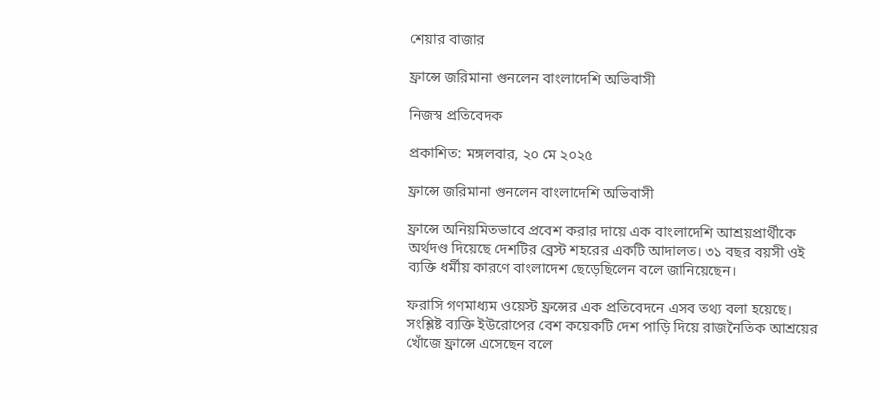শেয়ার বাজার

ফ্রান্সে জরিমানা গুনলেন বাংলাদেশি অভিবাসী

নিজস্ব প্রতিবেদক

প্রকাশিত: মঙ্গলবার, ২০ মে ২০২৫

ফ্রান্সে জরিমানা গুনলেন বাংলাদেশি অভিবাসী

ফ্রান্সে অনিয়মিতভাবে প্রবেশ করার দায়ে এক বাংলাদেশি আশ্রয়প্রার্থীকে অর্থদণ্ড দিয়েছে দেশটির ব্রেস্ট শহরের একটি আদালত। ৩১ বছর বয়সী ওই ব্যক্তি ধর্মীয় কারণে বাংলাদেশ ছেড়েছিলেন বলে জানিয়েছেন।

ফরাসি গণমাধ্যম ওয়েস্ট ফ্রন্সের এক প্রতিবেদনে এসব তথ্য বলা হয়েছে। সংশ্লিষ্ট ব্যক্তি ইউরোপের বেশ কয়েকটি দেশ পাড়ি দিয়ে রাজনৈতিক আশ্রয়ের খোঁজে ফ্রান্সে এসেছেন বলে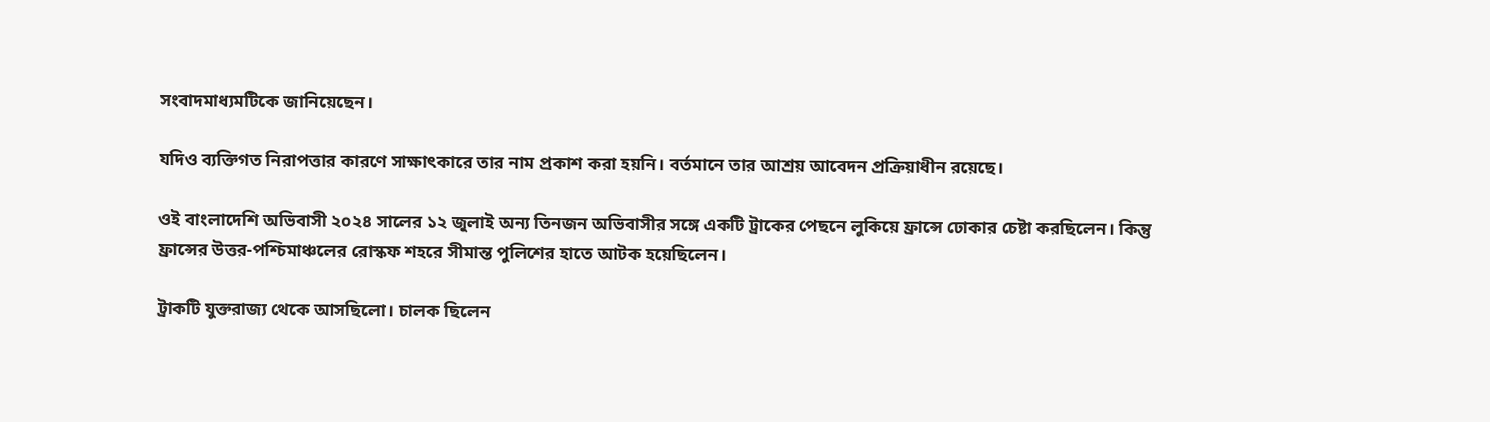সংবাদমাধ্যমটিকে জানিয়েছেন।

যদিও ব্যক্তিগত নিরাপত্তার কারণে সাক্ষাৎকারে তার নাম প্রকাশ করা হয়নি। বর্তমানে তার আশ্রয় আবেদন প্রক্রিয়াধীন রয়েছে।

ওই বাংলাদেশি অভিবাসী ২০২৪ সালের ১২ জুলাই অন্য তিনজন অভিবাসীর সঙ্গে একটি ট্রাকের পেছনে লুকিয়ে ফ্রান্সে ঢোকার চেষ্টা করছিলেন। কিন্তু ফ্রান্সের উত্তর-পশ্চিমাঞ্চলের রোস্কফ শহরে সীমান্ত পুলিশের হাতে আটক হয়েছিলেন।

ট্রাকটি যুক্তরাজ্য থেকে আসছিলো। চালক ছিলেন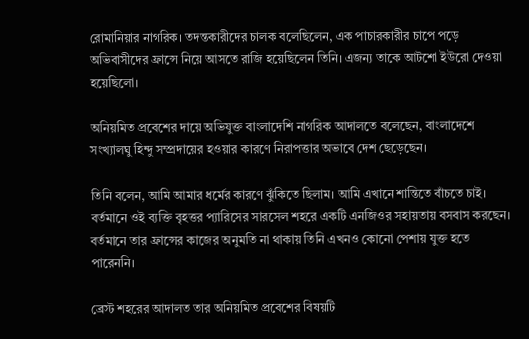রোমানিয়ার নাগরিক। তদন্তকারীদের চালক বলেছিলেন, এক পাচারকারীর চাপে পড়ে অভিবাসীদের ফ্রান্সে নিয়ে আসতে রাজি হয়েছিলেন তিনি। এজন্য তাকে আটশো ইউরো দেওয়া হয়েছিলো।

অনিয়মিত প্রবেশের দায়ে অভিযুক্ত বাংলাদেশি নাগরিক আদালতে বলেছেন, বাংলাদেশে সংখ্যালঘু হিন্দু সম্প্রদায়ের হওয়ার কারণে নিরাপত্তার অভাবে দেশ ছেড়েছেন।

তিনি বলেন, আমি আমার ধর্মের কারণে ঝুঁকিতে ছিলাম। আমি এখানে শান্তিতে বাঁচতে চাই। বর্তমানে ওই ব্যক্তি বৃহত্তর প্যারিসের সারসেল শহরে একটি এনজিওর সহায়তায় বসবাস করছেন। বর্তমানে তার ফ্রান্সের কাজের অনুমতি না থাকায় তিনি এখনও কোনো পেশায় যুক্ত হতে পারেননি।

ব্রেস্ট শহরের আদালত তার অনিয়মিত প্রবেশের বিষয়টি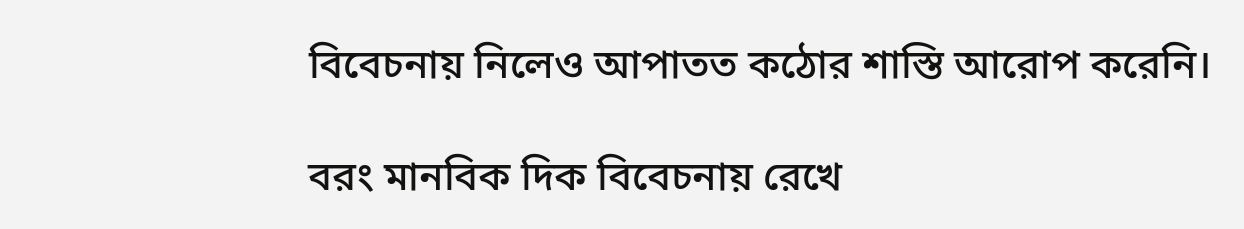বিবেচনায় নিলেও আপাতত কঠোর শাস্তি আরোপ করেনি।

বরং মানবিক দিক বিবেচনায় রেখে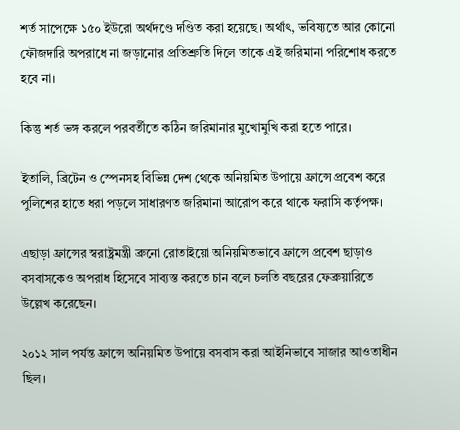শর্ত সাপেক্ষে ১৫০ ইউরো অর্থদণ্ডে দণ্ডিত করা হয়েছে। অর্থাৎ, ভবিষ্যতে আর কোনো ফৌজদারি অপরাধে না জড়ানোর প্রতিশ্রুতি দিলে তাকে এই জরিমানা পরিশোধ করতে হবে না।

কিন্তু শর্ত ভঙ্গ করলে পরবর্তীতে কঠিন জরিমানার মুখোমুখি করা হতে পারে।

ইতালি, ব্রিটেন ও স্পেনসহ বিভিন্ন দেশ থেকে অনিয়মিত উপায়ে ফ্রান্সে প্রবেশ করে পুলিশের হাতে ধরা পড়লে সাধারণত জরিমানা আরোপ করে থাকে ফরাসি কর্তৃপক্ষ।

এছাড়া ফ্রান্সের স্বরাষ্ট্রমন্ত্রী ব্রুনো রোতাইয়ো অনিয়মিতভাবে ফ্রান্সে প্রবেশ ছাড়াও বসবাসকেও অপরাধ হিসেবে সাব্যস্ত করতে চান বলে চলতি বছরের ফেব্রুয়ারিতে উল্লেখ করেছেন।

২০১২ সাল পর্যন্ত ফ্রান্সে অনিয়মিত উপায়ে বসবাস করা আইনিভাবে সাজার আওতাধীন ছিল।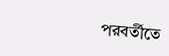পরবর্তীতে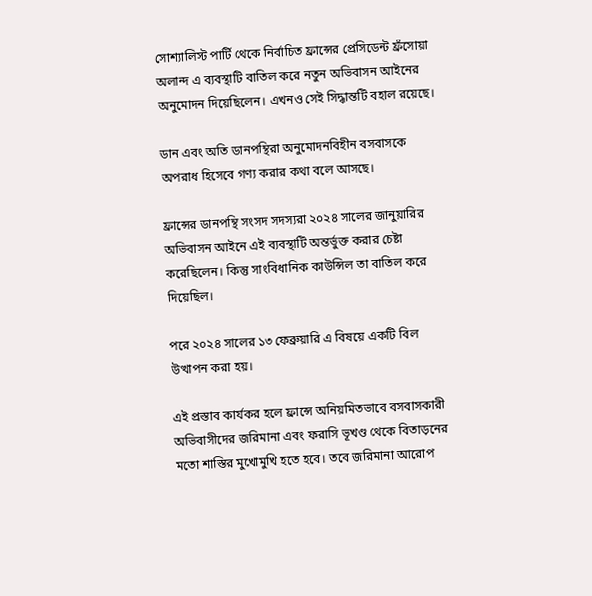সোশ্যালিস্ট পার্টি থেকে নির্বাচিত ফ্রান্সের প্রেসিডেন্ট ফ্রঁসোয়া অলান্দ এ ব্যবস্থাটি বাতিল করে নতুন অভিবাসন আইনের অনুমোদন দিয়েছিলেন। এখনও সেই সিদ্ধান্তটি বহাল রয়েছে।

ডান এবং অতি ডানপন্থিরা অনুমোদনবিহীন বসবাসকে অপরাধ হিসেবে গণ্য করার কথা বলে আসছে।

ফ্রান্সের ডানপন্থি সংসদ সদস্যরা ২০২৪ সালের জানুয়ারির অভিবাসন আইনে এই ব্যবস্থাটি অন্তর্ভুক্ত করার চেষ্টা করেছিলেন। কিন্তু সাংবিধানিক কাউন্সিল তা বাতিল করে দিয়েছিল।

পরে ২০২৪ সালের ১৩ ফেব্রুয়ারি এ বিষয়ে একটি বিল উত্থাপন করা হয়।

এই প্রস্তাব কার্যকর হলে ফ্রান্সে অনিয়মিতভাবে বসবাসকারী অভিবাসীদের জরিমানা এবং ফরাসি ভূখণ্ড থেকে বিতাড়নের মতো শাস্তির মুখোমুখি হতে হবে। তবে জরিমানা আরোপ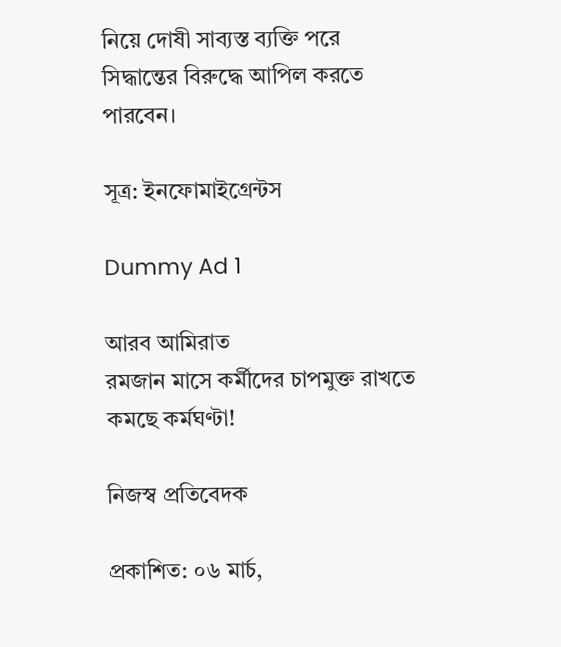নিয়ে দোষী সাব্যস্ত ব্যক্তি পরে সিদ্ধান্তের বিরুদ্ধে আপিল করতে পারবেন।

সূত্র: ইনফোমাইগ্রেন্টস

Dummy Ad 1

আরব আমিরাত
রমজান মাসে কর্মীদের চাপমুক্ত রাখতে কমছে কর্মঘণ্টা!

নিজস্ব প্রতিবেদক

প্রকাশিত: ০৬ মার্চ,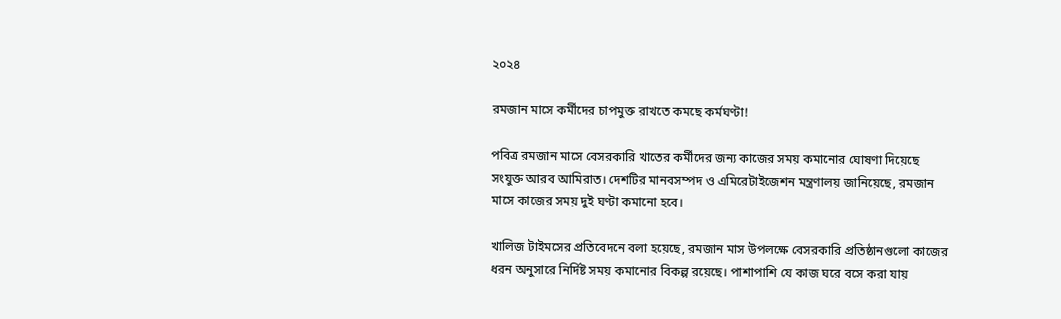২০২৪

রমজান মাসে কর্মীদের চাপমুক্ত রাখতে কমছে কর্মঘণ্টা!

পবিত্র রমজান মাসে বেসরকারি খাতের কর্মীদের জন্য কাজের সময় কমানোর ঘোষণা দিয়েছে সংযুক্ত আরব আমিরাত। দেশটির মানবসম্পদ ও এমিরেটাইজেশন মন্ত্রণালয় জানিয়েছে, রমজান মাসে কাজের সময় দুই ঘণ্টা কমানো হবে।

খালিজ টাইমসের প্রতিবেদনে বলা হয়েছে, রমজান মাস উপলক্ষে বেসরকারি প্রতিষ্ঠানগুলো কাজের ধরন অনুসারে নির্দিষ্ট সময় কমানোর বিকল্প রয়েছে। পাশাপাশি যে কাজ ঘরে বসে করা যায়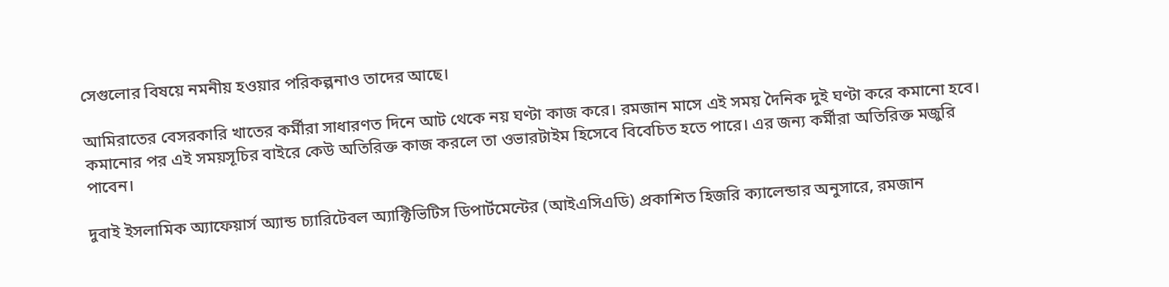সেগুলোর বিষয়ে নমনীয় হওয়ার পরিকল্পনাও তাদের আছে।

আমিরাতের বেসরকারি খাতের কর্মীরা সাধারণত দিনে আট থেকে নয় ঘণ্টা কাজ করে। রমজান মাসে এই সময় দৈনিক দুই ঘণ্টা করে কমানো হবে। কমানোর পর এই সময়সূচির বাইরে কেউ অতিরিক্ত কাজ করলে তা ওভারটাইম হিসেবে বিবেচিত হতে পারে। এর জন্য কর্মীরা অতিরিক্ত মজুরি পাবেন।

দুবাই ইসলামিক অ্যাফেয়ার্স অ্যান্ড চ্যারিটেবল অ্যাক্টিভিটিস ডিপার্টমেন্টের (আইএসিএডি) প্রকাশিত হিজরি ক্যালেন্ডার অনুসারে, রমজান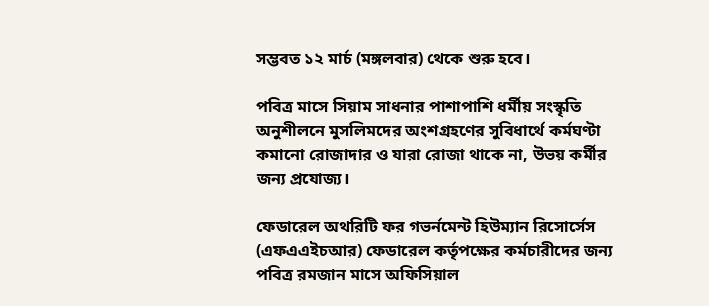সম্ভবত ১২ মার্চ (মঙ্গলবার) থেকে শুরু হবে।

পবিত্র মাসে সিয়াম সাধনার পাশাপাশি ধর্মীয় সংস্কৃতি অনুশীলনে মুসলিমদের অংশগ্রহণের সুবিধার্থে কর্মঘণ্টা কমানো রোজাদার ও যারা রোজা থাকে না, উভয় কর্মীর জন্য প্রযোজ্য।

ফেডারেল অথরিটি ফর গভর্নমেন্ট হিউম্যান রিসোর্সেস (এফএএইচআর) ফেডারেল কর্তৃপক্ষের কর্মচারীদের জন্য পবিত্র রমজান মাসে অফিসিয়াল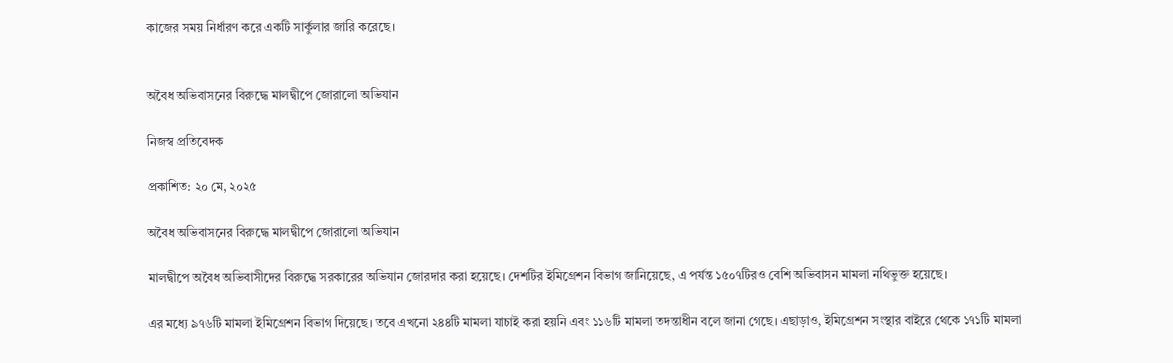কাজের সময় নির্ধারণ করে একটি সার্কুলার জারি করেছে।


অবৈধ অভিবাসনের বিরুদ্ধে মালদ্বীপে জোরালো অভিযান

নিজস্ব প্রতিবেদক

প্রকাশিত: ২০ মে, ২০২৫

অবৈধ অভিবাসনের বিরুদ্ধে মালদ্বীপে জোরালো অভিযান

মালদ্বীপে অবৈধ অভিবাসীদের বিরুদ্ধে সরকারের অভিযান জোরদার করা হয়েছে। দেশটির ইমিগ্রেশন বিভাগ জানিয়েছে, এ পর্যন্ত ১৫০৭টিরও বেশি অভিবাসন মামলা নথিভুক্ত হয়েছে।

এর মধ্যে ৯৭৬টি মামলা ইমিগ্রেশন বিভাগ দিয়েছে। তবে এখনো ২৪৪টি মামলা যাচাই করা হয়নি এবং ১১৬টি মামলা তদন্তাধীন বলে জানা গেছে। এছাড়াও, ইমিগ্রেশন সংস্থার বাইরে থেকে ১৭১টি মামলা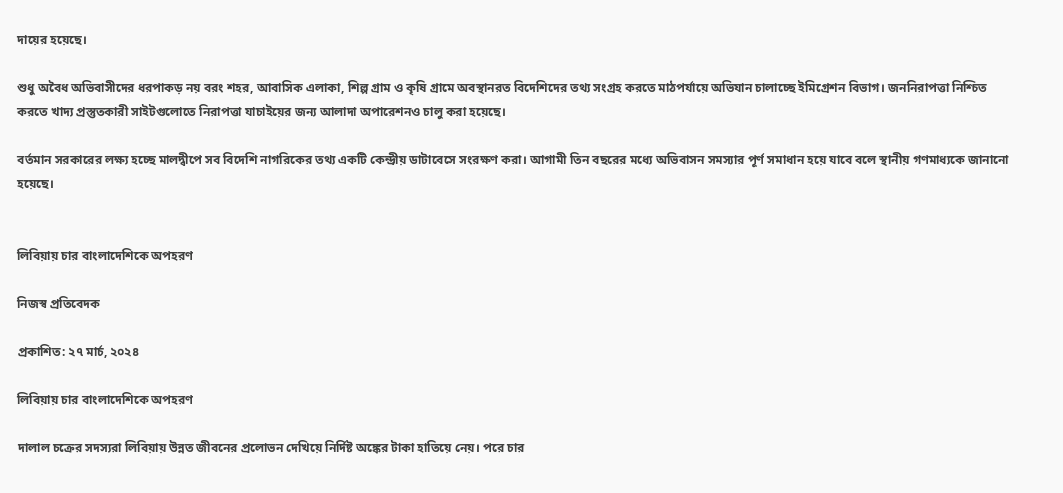দায়ের হয়েছে।

শুধু অবৈধ অভিবাসীদের ধরপাকড় নয় বরং শহর, আবাসিক এলাকা, শিল্প গ্রাম ও কৃষি গ্রামে অবস্থানরত বিদেশিদের তথ্য সংগ্রহ করতে মাঠপর্যায়ে অভিযান চালাচ্ছে ইমিগ্রেশন বিভাগ। জননিরাপত্তা নিশ্চিত করতে খাদ্য প্রস্তুতকারী সাইটগুলোতে নিরাপত্তা যাচাইয়ের জন্য আলাদা অপারেশনও চালু করা হয়েছে।

বর্তমান সরকারের লক্ষ্য হচ্ছে মালদ্বীপে সব বিদেশি নাগরিকের তথ্য একটি কেন্দ্রীয় ডাটাবেসে সংরক্ষণ করা। আগামী তিন বছরের মধ্যে অভিবাসন সমস্যার পূর্ণ সমাধান হয়ে যাবে বলে স্থানীয় গণমাধ্যকে জানানো হয়েছে।


লিবিয়ায় চার বাংলাদেশিকে অপহরণ

নিজস্ব প্রতিবেদক

প্রকাশিত: ২৭ মার্চ, ২০২৪

লিবিয়ায় চার বাংলাদেশিকে অপহরণ

দালাল চক্রের সদস্যরা লিবিয়ায় উন্নত জীবনের প্রলোভন দেখিয়ে নির্দিষ্ট অঙ্কের টাকা হাতিয়ে নেয়। পরে চার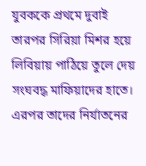যুবককে প্রথমে দুবাই তারপর সিরিয়া মিশর হয়ে লিবিয়ায় পাঠিয়ে তুলে দেয় সংঘবদ্ধ মাফিয়াদের হাতে। এরপর তাদের নির্যাতনের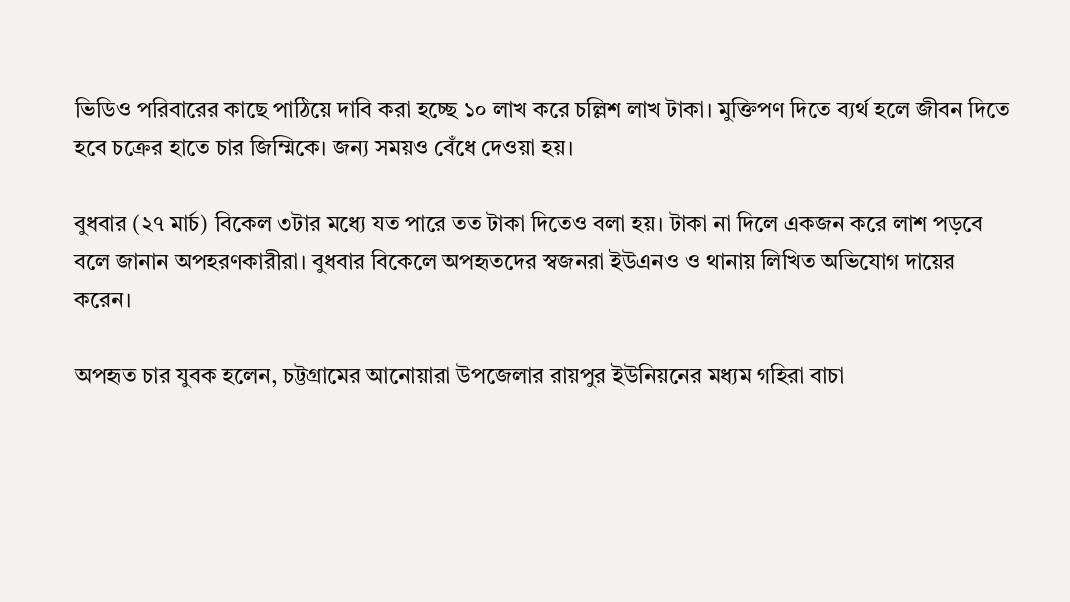ভিডিও পরিবারের কাছে পাঠিয়ে দাবি করা হচ্ছে ১০ লাখ করে চল্লিশ লাখ টাকা। মুক্তিপণ দিতে ব্যর্থ হলে জীবন দিতে হবে চক্রের হাতে চার জিম্মিকে। জন্য সময়ও বেঁধে দেওয়া হয়।

বুধবার (২৭ মার্চ) বিকেল ৩টার মধ্যে যত পারে তত টাকা দিতেও বলা হয়। টাকা না দিলে একজন করে লাশ পড়বে বলে জানান অপহরণকারীরা। বুধবার বিকেলে অপহৃতদের স্বজনরা ইউএনও ও থানায় লিখিত অভিযোগ দায়ের করেন।

অপহৃত চার যুবক হলেন, চট্টগ্রামের আনোয়ারা উপজেলার রায়পুর ইউনিয়নের মধ্যম গহিরা বাচা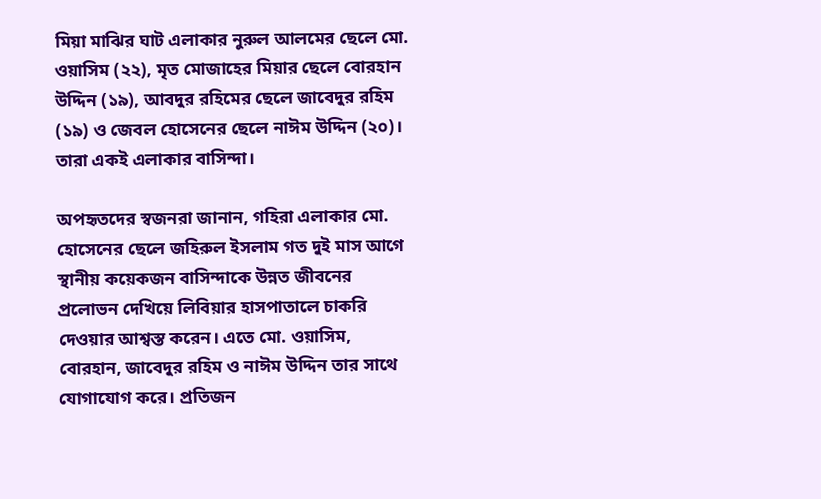মিয়া মাঝির ঘাট এলাকার নুরুল আলমের ছেলে মো. ওয়াসিম (২২), মৃত মোজাহের মিয়ার ছেলে বোরহান উদ্দিন (১৯), আবদুর রহিমের ছেলে জাবেদুর রহিম (১৯) ও জেবল হোসেনের ছেলে নাঈম উদ্দিন (২০)। তারা একই এলাকার বাসিন্দা।

অপহৃতদের স্বজনরা জানান, গহিরা এলাকার মো. হোসেনের ছেলে জহিরুল ইসলাম গত দুই মাস আগে স্থানীয় কয়েকজন বাসিন্দাকে উন্নত জীবনের প্রলোভন দেখিয়ে লিবিয়ার হাসপাতালে চাকরি দেওয়ার আশ্বস্ত করেন। এতে মো. ওয়াসিম, বোরহান, জাবেদুর রহিম ও নাঈম উদ্দিন তার সাথে যোগাযোগ করে। প্রতিজন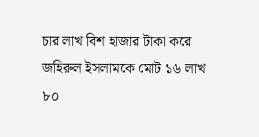চার লাখ বিশ হাজার টাকা করে জহিরুল ইসলামকে মোট ১৬ লাখ ৮০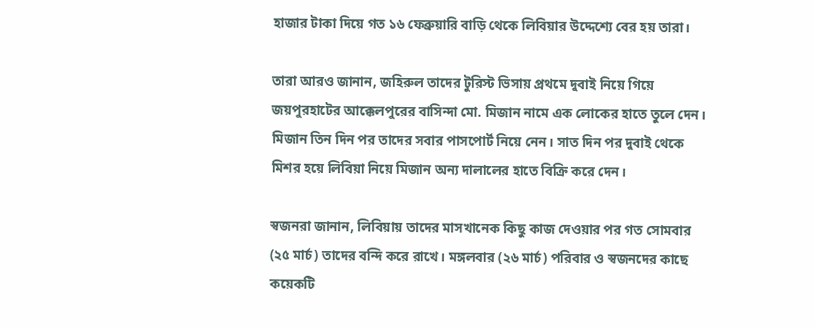হাজার টাকা দিয়ে গত ১৬ ফেব্রুয়ারি বাড়ি থেকে লিবিয়ার উদ্দেশ্যে বের হয় তারা।

তারা আরও জানান, জহিরুল তাদের টুরিস্ট ভিসায় প্রথমে দুবাই নিয়ে গিয়ে জয়পুরহাটের আক্কেলপুরের বাসিন্দা মো. মিজান নামে এক লোকের হাতে তুলে দেন। মিজান তিন দিন পর তাদের সবার পাসপোর্ট নিয়ে নেন। সাত দিন পর দুবাই থেকে মিশর হয়ে লিবিয়া নিয়ে মিজান অন্য দালালের হাতে বিক্রি করে দেন।

স্বজনরা জানান, লিবিয়ায় তাদের মাসখানেক কিছু কাজ দেওয়ার পর গত সোমবার (২৫ মার্চ) তাদের বন্দি করে রাখে। মঙ্গলবার (২৬ মার্চ) পরিবার ও স্বজনদের কাছে কয়েকটি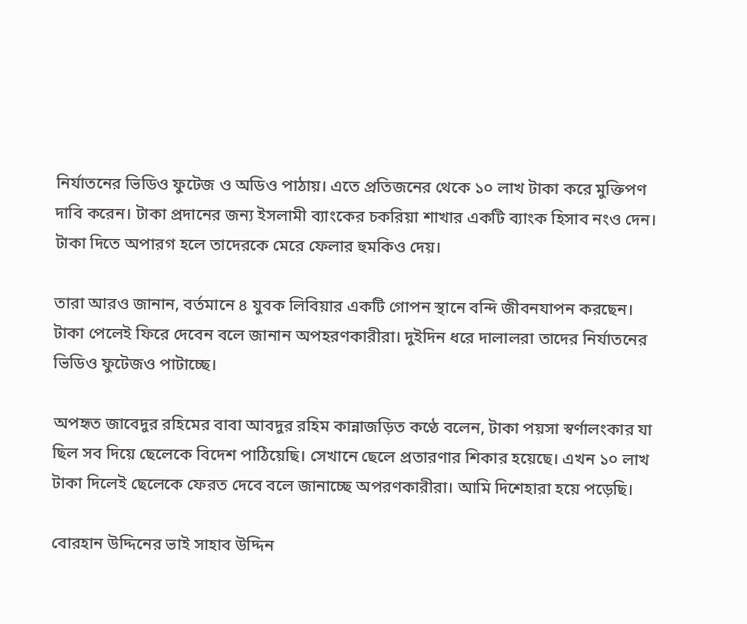নির্যাতনের ভিডিও ফুটেজ ও অডিও পাঠায়। এতে প্রতিজনের থেকে ১০ লাখ টাকা করে মুক্তিপণ দাবি করেন। টাকা প্রদানের জন্য ইসলামী ব্যাংকের চকরিয়া শাখার একটি ব্যাংক হিসাব নংও দেন। টাকা দিতে অপারগ হলে তাদেরকে মেরে ফেলার হুমকিও দেয়।

তারা আরও জানান, বর্তমানে ৪ যুবক লিবিয়ার একটি গোপন স্থানে বন্দি জীবনযাপন করছেন। টাকা পেলেই ফিরে দেবেন বলে জানান অপহরণকারীরা। দুইদিন ধরে দালালরা তাদের নির্যাতনের ভিডিও ফুটেজও পাটাচ্ছে।

অপহৃত জাবেদুর রহিমের বাবা আবদুর রহিম কান্নাজড়িত কণ্ঠে বলেন, টাকা পয়সা স্বর্ণালংকার যা ছিল সব দিয়ে ছেলেকে বিদেশ পাঠিয়েছি। সেখানে ছেলে প্রতারণার শিকার হয়েছে। এখন ১০ লাখ টাকা দিলেই ছেলেকে ফেরত দেবে বলে জানাচ্ছে অপরণকারীরা। আমি দিশেহারা হয়ে পড়েছি।

বোরহান উদ্দিনের ভাই সাহাব উদ্দিন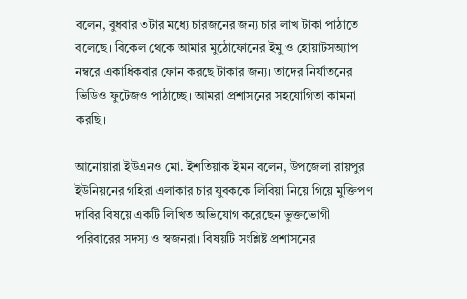বলেন, বুধবার ৩টার মধ্যে চারজনের জন্য চার লাখ টাকা পাঠাতে বলেছে। বিকেল থেকে আমার মুঠোফোনের ইমু ও হোয়াটসঅ্যাপ নম্বরে একাধিকবার ফোন করছে টাকার জন্য। তাদের নির্যাতনের ভিডিও ফুটেজও পাঠাচ্ছে। আমরা প্রশাসনের সহযোগিতা কামনা করছি।

আনোয়ারা ইউএনও মো. ইশতিয়াক ইমন বলেন, উপজেলা রায়পুর ইউনিয়নের গহিরা এলাকার চার যুবককে লিবিয়া নিয়ে গিয়ে মুক্তিপণ দাবির বিষয়ে একটি লিখিত অভিযোগ করেছেন ভুক্তভোগী পরিবারের সদস্য ও স্বজনরা। বিষয়টি সংশ্লিষ্ট প্রশাসনের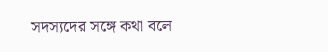সদস্যদের সঙ্গে কথা বলে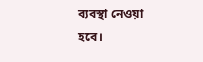ব্যবস্থা নেওয়া হবে।